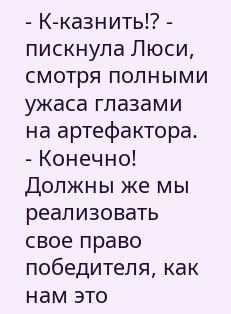- К-казнить!? - пискнула Люси, смотря полными ужаса глазами на артефактора.
- Конечно! Должны же мы реализовать свое право победителя, как нам это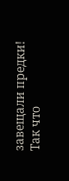завещали предки! Так что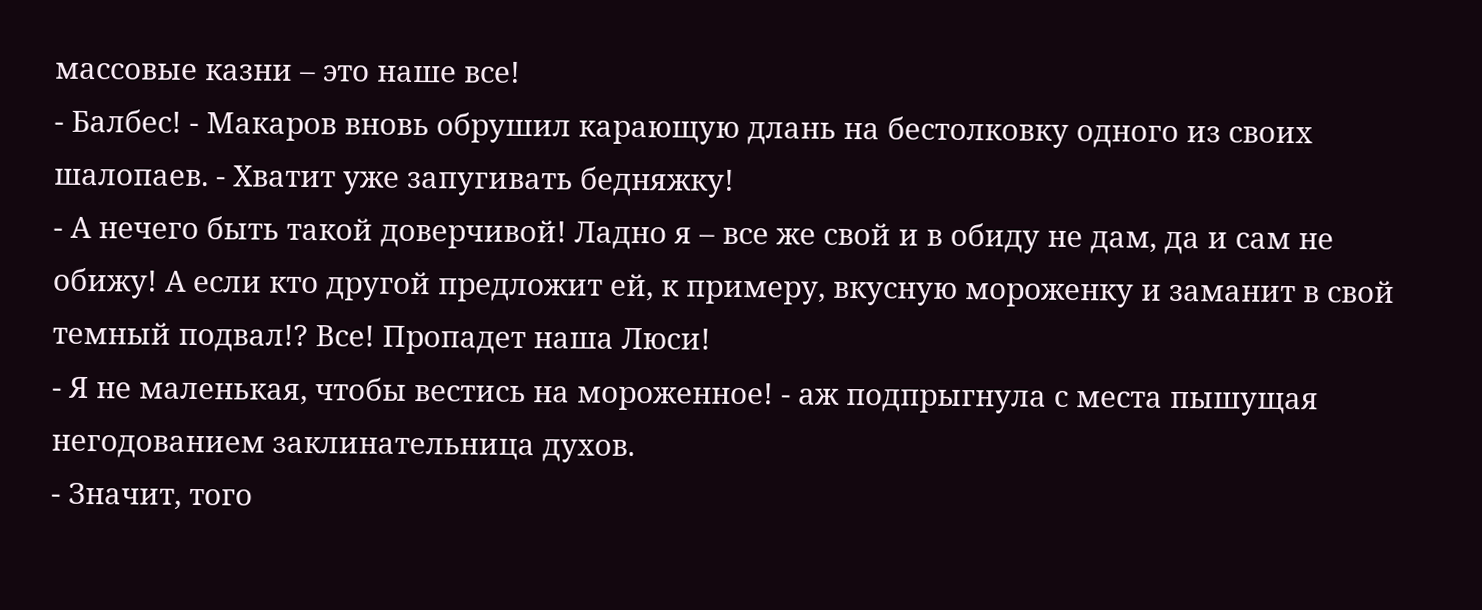массовые казни – это наше все!
- Балбес! - Макаров вновь обрушил карающую длань на бестолковку одного из своих шалопаев. - Хватит уже запугивать бедняжку!
- А нечего быть такой доверчивой! Ладно я – все же свой и в обиду не дам, да и сам не обижу! А если кто другой предложит ей, к примеру, вкусную мороженку и заманит в свой темный подвал!? Все! Пропадет наша Люси!
- Я не маленькая, чтобы вестись на мороженное! - аж подпрыгнула с места пышущая негодованием заклинательница духов.
- Значит, того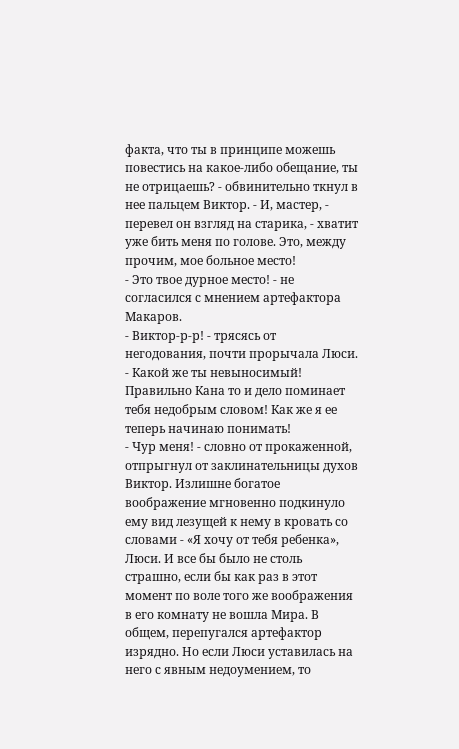факта, что ты в принципе можешь повестись на какое-либо обещание, ты не отрицаешь? - обвинительно ткнул в нее пальцем Виктор. - И, мастер, - перевел он взгляд на старика, - хватит уже бить меня по голове. Это, между прочим, мое больное место!
- Это твое дурное место! - не согласился с мнением артефактора Макаров.
- Виктор-р-р! - трясясь от негодования, почти прорычала Люси. - Какой же ты невыносимый! Правильно Кана то и дело поминает тебя недобрым словом! Как же я ее теперь начинаю понимать!
- Чур меня! - словно от прокаженной, отпрыгнул от заклинательницы духов Виктор. Излишне богатое воображение мгновенно подкинуло ему вид лезущей к нему в кровать со словами - «Я хочу от тебя ребенка», Люси. И все бы было не столь страшно, если бы как раз в этот момент по воле того же воображения в его комнату не вошла Мира. В общем, перепугался артефактор изрядно. Но если Люси уставилась на него с явным недоумением, то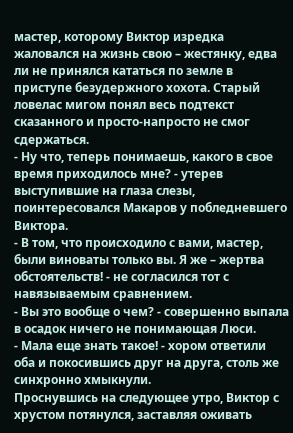мастер, которому Виктор изредка жаловался на жизнь свою – жестянку, едва ли не принялся кататься по земле в приступе безудержного хохота. Старый ловелас мигом понял весь подтекст сказанного и просто-напросто не смог сдержаться.
- Ну что, теперь понимаешь, какого в свое время приходилось мне? - утерев выступившие на глаза слезы, поинтересовался Макаров у побледневшего Виктора.
- В том, что происходило с вами, мастер, были виноваты только вы. Я же – жертва обстоятельств! - не согласился тот с навязываемым сравнением.
- Вы это вообще о чем? - совершенно выпала в осадок ничего не понимающая Люси.
- Мала еще знать такое! - хором ответили оба и покосившись друг на друга, столь же синхронно хмыкнули.
Проснувшись на следующее утро, Виктор с хрустом потянулся, заставляя оживать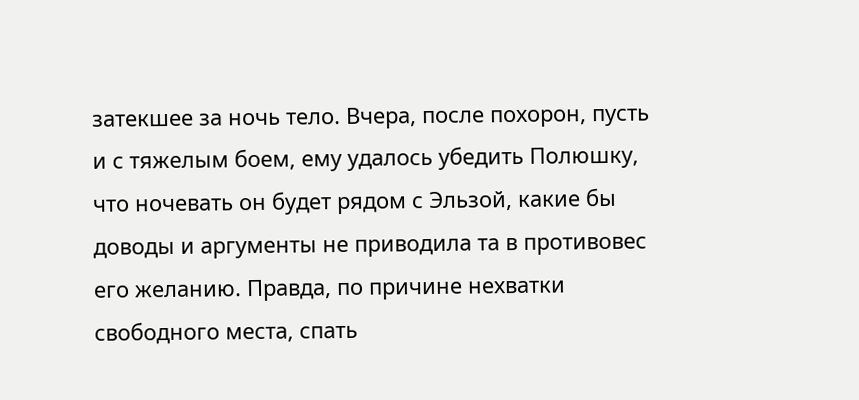затекшее за ночь тело. Вчера, после похорон, пусть и с тяжелым боем, ему удалось убедить Полюшку, что ночевать он будет рядом с Эльзой, какие бы доводы и аргументы не приводила та в противовес его желанию. Правда, по причине нехватки свободного места, спать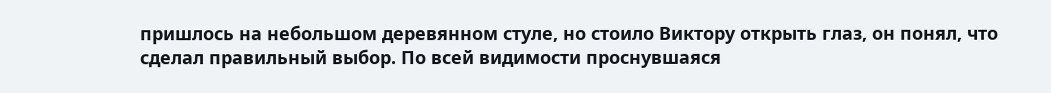пришлось на небольшом деревянном стуле, но стоило Виктору открыть глаз, он понял, что сделал правильный выбор. По всей видимости проснувшаяся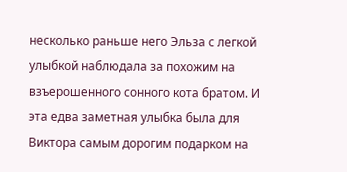несколько раньше него Эльза с легкой улыбкой наблюдала за похожим на взъерошенного сонного кота братом. И эта едва заметная улыбка была для Виктора самым дорогим подарком на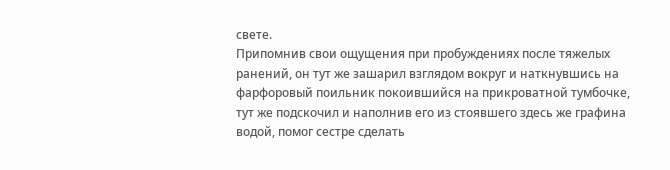свете.
Припомнив свои ощущения при пробуждениях после тяжелых ранений, он тут же зашарил взглядом вокруг и наткнувшись на фарфоровый поильник покоившийся на прикроватной тумбочке, тут же подскочил и наполнив его из стоявшего здесь же графина водой, помог сестре сделать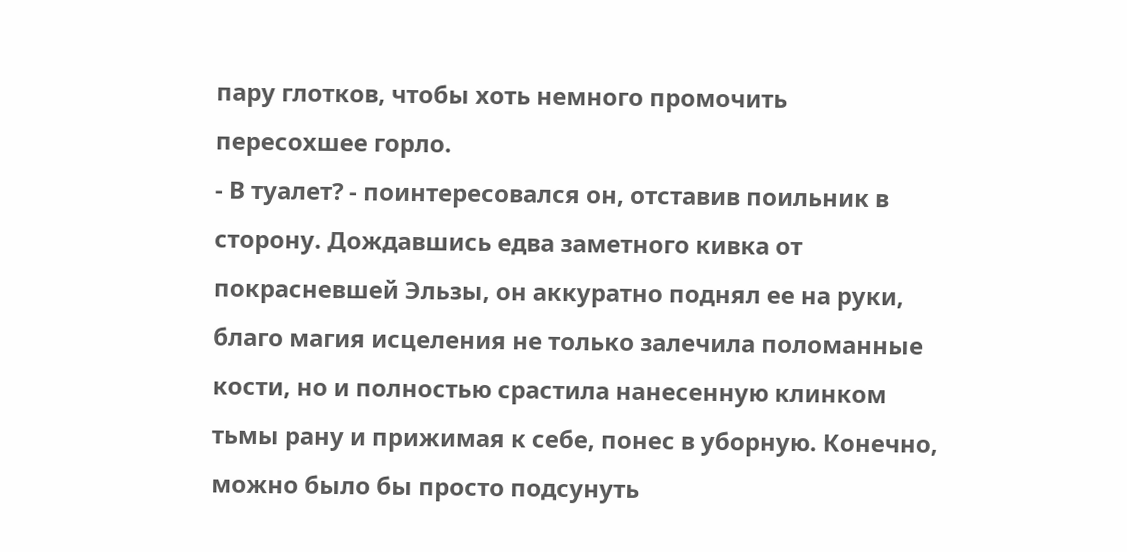пару глотков, чтобы хоть немного промочить пересохшее горло.
- В туалет? - поинтересовался он, отставив поильник в сторону. Дождавшись едва заметного кивка от покрасневшей Эльзы, он аккуратно поднял ее на руки, благо магия исцеления не только залечила поломанные кости, но и полностью срастила нанесенную клинком тьмы рану и прижимая к себе, понес в уборную. Конечно, можно было бы просто подсунуть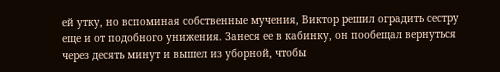ей утку, но вспоминая собственные мучения, Виктор решил оградить сестру еще и от подобного унижения. Занеся ее в кабинку, он пообещал вернуться через десять минут и вышел из уборной, чтобы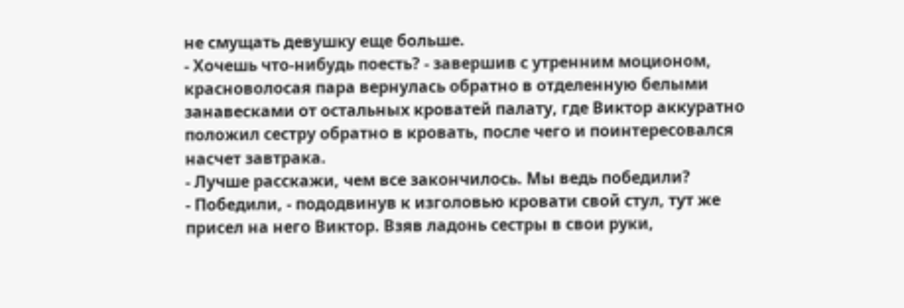не смущать девушку еще больше.
- Хочешь что-нибудь поесть? - завершив с утренним моционом, красноволосая пара вернулась обратно в отделенную белыми занавесками от остальных кроватей палату, где Виктор аккуратно положил сестру обратно в кровать, после чего и поинтересовался насчет завтрака.
- Лучше расскажи, чем все закончилось. Мы ведь победили?
- Победили, - пододвинув к изголовью кровати свой стул, тут же присел на него Виктор. Взяв ладонь сестры в свои руки,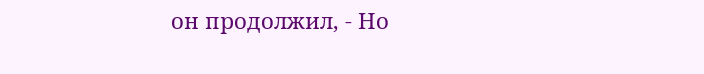он продолжил, - Но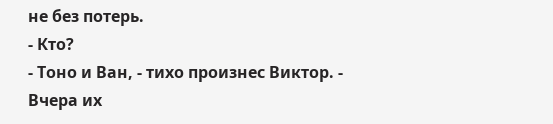не без потерь.
- Кто?
- Тоно и Ван, - тихо произнес Виктор. - Вчера их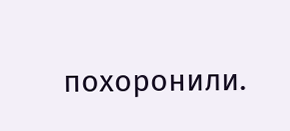похоронили.